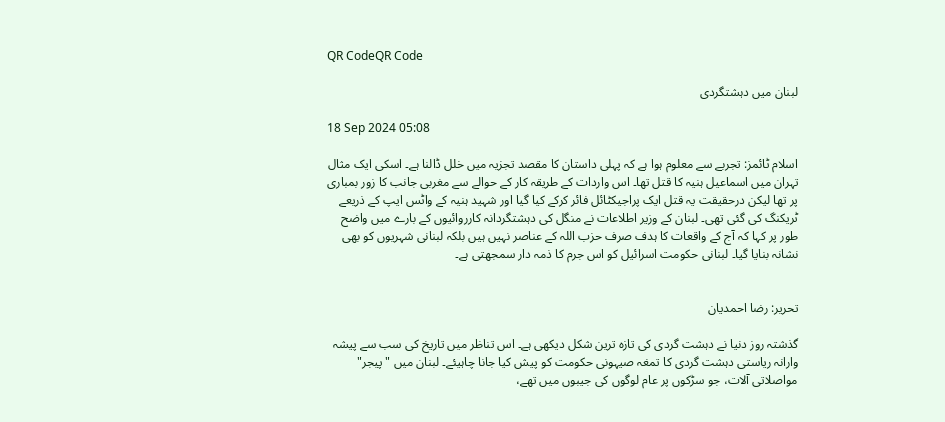QR CodeQR Code

لبنان میں دہشتگردی

18 Sep 2024 05:08

اسلام ٹائمز: تجربے سے معلوم ہوا ہے کہ پہلی داستان کا مقصد تجزیہ میں خلل ڈالنا ہے۔ اسکی ایک مثال تہران میں اسماعیل ہنیہ کا قتل تھا۔ اس واردات کے طریقہ کار کے حوالے سے مغربی جانب کا زور بمباری پر تھا لیکن درحقیقت یہ قتل ایک پراجیکٹائل فائر کرکے کیا گیا اور شہید ہنیہ کے واٹس ایپ کے ذریعے ٹریکنگ کی گئی تھی۔ لبنان کے وزیر اطلاعات نے منگل کی دہشتگردانہ کارروائیوں کے بارے میں واضح طور پر کہا کہ آج کے واقعات کا ہدف صرف حزب اللہ کے عناصر نہیں ہیں بلکہ لبنانی شہریوں کو بھی نشانہ بنایا گیا۔ لبنانی حکومت اسرائیل کو اس جرم کا ذمہ دار سمجھتی ہے۔


تحریر: رضا احمدیان

گذشتہ روز دنیا نے دہشت گردی کی تازہ ترین شکل دیکھی ہے۔ اس تناظر میں تاریخ کی سب سے پیشہ وارانہ ریاستی دہشت گردی کا تمغہ صیہونی حکومت کو پیش کیا جانا چاہیئے۔ لبنان میں "پیجر" مواصلاتی آلات، جو سڑکوں پر عام لوگوں کی جیبوں میں تھے،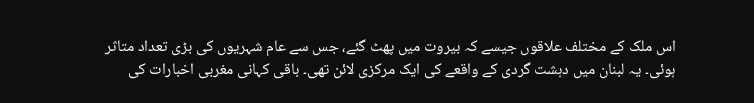اس ملک کے مختلف علاقوں جیسے کہ بیروت میں پھٹ گئے، جس سے عام شہریوں کی بڑی تعداد متاثر ہوئی۔ یہ لبنان میں دہشت گردی کے واقعے کی ایک مرکزی لائن تھی۔ باقی کہانی مغربی اخبارات کی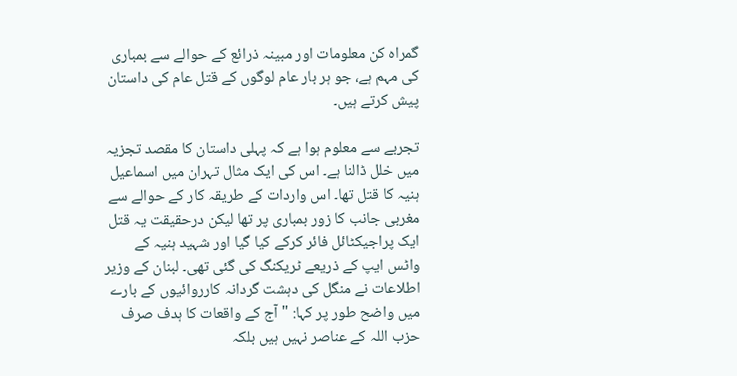گمراہ کن معلومات اور مبینہ ذرائع کے حوالے سے بمباری کی مہم ہے، جو ہر بار عام لوگوں کے قتل عام کی داستان پیش کرتے ہیں۔

تجربے سے معلوم ہوا ہے کہ پہلی داستان کا مقصد تجزیہ میں خلل ڈالنا ہے۔ اس کی ایک مثال تہران میں اسماعیل ہنیہ کا قتل تھا۔ اس واردات کے طریقہ کار کے حوالے سے مغربی جانب کا زور بمباری پر تھا لیکن درحقیقت یہ قتل ایک پراجیکٹائل فائر کرکے کیا گیا اور شہید ہنیہ کے واٹس ایپ کے ذریعے ٹریکنگ کی گئی تھی۔ لبنان کے وزیر اطلاعات نے منگل کی دہشت گردانہ کارروائیوں کے بارے میں واضح طور پر کہا: "آج کے واقعات کا ہدف صرف حزب اللہ کے عناصر نہیں ہیں بلکہ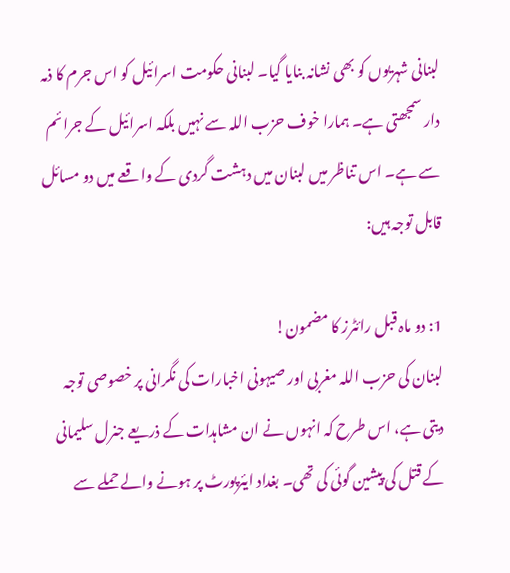لبنانی شہریوں کو بھی نشانہ بنایا گیا۔ لبنانی حکومت اسرائیل کو اس جرم کا ذمہ دار سمجھتی ہے۔ ہمارا خوف حزب اللہ سے نہیں بلکہ اسرائیل کے جرائم سے ہے۔ اس تناظر میں لبنان میں دہشت گردی کے واقعے میں دو مسائل قابل توجہ ہیں:

1: دو ماہ قبل رائٹرز کا مضمون!
لبنان کی حزب اللہ مغربی اور صیہونی اخبارات کی نگرانی پر خصوصی توجہ دیتی ہے، اس طرح کہ انہوں نے ان مشاہدات کے ذریعے جنرل سلیمانی کے قتل کی پیشین گوئی کی تھی۔ بغداد ایئرپورٹ پر ہونے والے حملے سے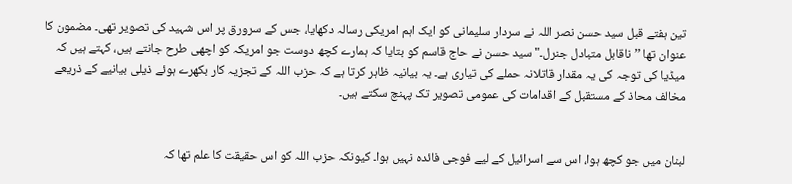تین ہفتے قبل سید حسن نصر اللہ نے سردار سلیمانی کو ایک اہم امریکی رسالہ دکھایا، جس کے سرورق پر اس شہید کی تصویر تھی۔ مضمون کا عنوان تھا ’’ناقابل متبادل جنرل۔" سید حسن نے حاج قاسم کو بتایا کہ ہمارے کچھ دوست جو امریکہ کو اچھی طرح جانتے ہیں، کہتے ہیں کہ میڈیا کی توجہ کی یہ مقدار قاتلانہ حملے کی تیاری ہے۔ یہ بیانیہ ظاہر کرتا ہے کہ حزب اللہ کے تجزیہ کار بکھرے ہوئے ذیلی بیانیے کے ذریعے مخالف محاذ کے مستقبل کے اقدامات کی عمومی تصویر تک پہنچ سکتے ہیں۔


لبنان میں جو کچھ ہوا، اس سے اسرائیل کے لیے فوجی فائدہ نہیں ہوا۔ کیونکہ حزب اللہ کو اس حقیقت کا علم تھا کہ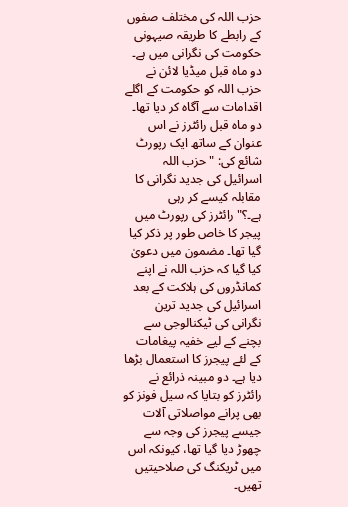حزب اللہ کی مختلف صفوں کے رابطے کا طریقہ صیہونی حکومت کی نگرانی میں ہے۔ دو ماہ قبل میڈیا لائن نے حزب اللہ کو حکومت کے اگلے اقدامات سے آگاہ کر دیا تھا۔ دو ماہ قبل رائٹرز نے اس عنوان کے ساتھ ایک رپورٹ شائع کی: "حزب اللہ اسرائیل کی جدید نگرانی کا مقابلہ کیسے کر رہی ہے۔؟"رائٹرز کی رپورٹ میں پیجر کا خاص طور پر ذکر کیا گیا تھا۔ مضمون میں دعویٰ کیا گیا کہ حزب اللہ نے اپنے کمانڈروں کی ہلاکت کے بعد اسرائیل کی جدید ترین نگرانی کی ٹیکنالوجی سے بچنے کے لیے خفیہ پیغامات کے لئے پیجرز کا استعمال بڑھا دیا ہے۔ دو مبینہ ذرائع نے رائٹرز کو بتایا کہ سیل فونز کو بھی پرانے مواصلاتی آلات جیسے پیجرز کی وجہ سے چھوڑ دیا گیا تھا، کیونکہ اس میں ٹریکنگ کی صلاحیتیں تھیں۔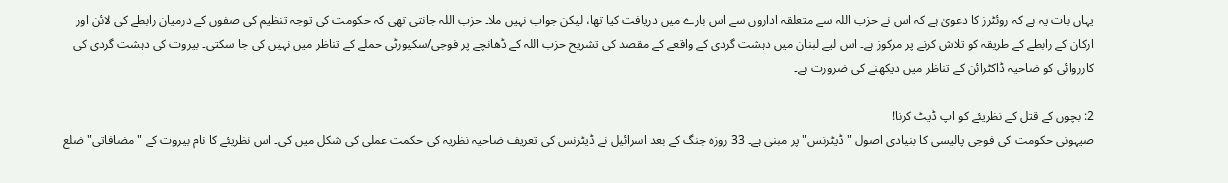یہاں بات یہ ہے کہ روئٹرز کا دعویٰ ہے کہ اس نے حزب اللہ سے متعلقہ اداروں سے اس بارے میں دریافت کیا تھا، لیکن جواب نہیں ملا۔ حزب اللہ جانتی تھی کہ حکومت کی توجہ تنظیم کی صفوں کے درمیان رابطے کی لائن اور ارکان کے رابطے کے طریقہ کو تلاش کرنے پر مرکوز ہے۔ اس لیے لبنان میں دہشت گردی کے واقعے کے مقصد کی تشریح حزب اللہ کے ڈھانچے پر فوجی/سکیورٹی حملے کے تناظر میں نہیں کی جا سکتی۔ بیروت کی دہشت گردی کی کارروائی کو ضاحیہ ڈاکٹرائن کے تناظر میں دیکھنے کی ضرورت ہے۔

2: بچوں کے قتل کے نظریئے کو اپ ڈیٹ کرنا!
صیہونی حکومت کی فوجی پالیسی کا بنیادی اصول "ڈیٹرنس" پر مبنی ہے۔ 33 روزہ جنگ کے بعد اسرائیل نے ڈیٹرنس کی تعریف ضاحیہ نظریہ کی حکمت عملی کی شکل میں کی۔ اس نظریئے کا نام بیروت کے "مضافاتی" ضلع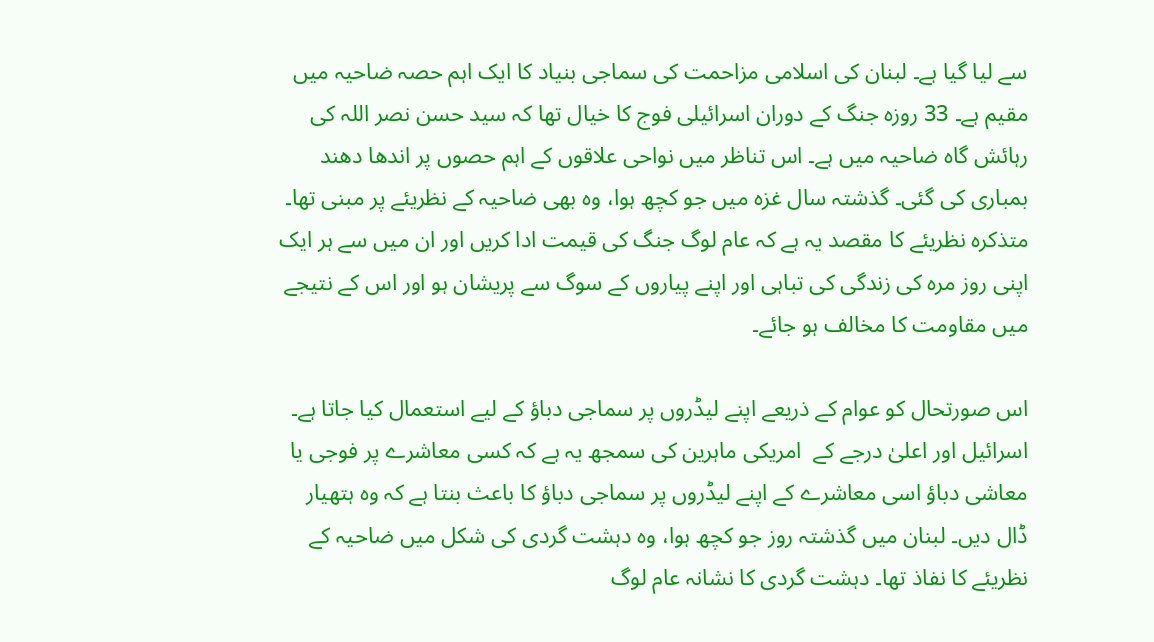سے لیا گیا ہے۔ لبنان کی اسلامی مزاحمت کی سماجی بنیاد کا ایک اہم حصہ ضاحیہ میں مقیم ہے۔ 33 روزہ جنگ کے دوران اسرائیلی فوج کا خیال تھا کہ سید حسن نصر اللہ کی رہائش گاہ ضاحیہ میں ہے۔ اس تناظر میں نواحی علاقوں کے اہم حصوں پر اندھا دھند بمباری کی گئی۔ گذشتہ سال غزہ میں جو کچھ ہوا، وہ بھی ضاحیہ کے نظریئے پر مبنی تھا۔ متذکرہ نظریئے کا مقصد یہ ہے کہ عام لوگ جنگ کی قیمت ادا کریں اور ان میں سے ہر ایک اپنی روز مرہ کی زندگی کی تباہی اور اپنے پیاروں کے سوگ سے پریشان ہو اور اس کے نتیجے میں مقاومت کا مخالف ہو جائے۔

اس صورتحال کو عوام کے ذریعے اپنے لیڈروں پر سماجی دباؤ کے لیے استعمال کیا جاتا ہے۔ اسرائیل اور اعلیٰ درجے کے  امریکی ماہرین کی سمجھ یہ ہے کہ کسی معاشرے پر فوجی یا معاشی دباؤ اسی معاشرے کے اپنے لیڈروں پر سماجی دباؤ کا باعث بنتا ہے کہ وہ ہتھیار ڈال دیں۔ لبنان میں گذشتہ روز جو کچھ ہوا، وہ دہشت گردی کی شکل میں ضاحیہ کے نظریئے کا نفاذ تھا۔ دہشت گردی کا نشانہ عام لوگ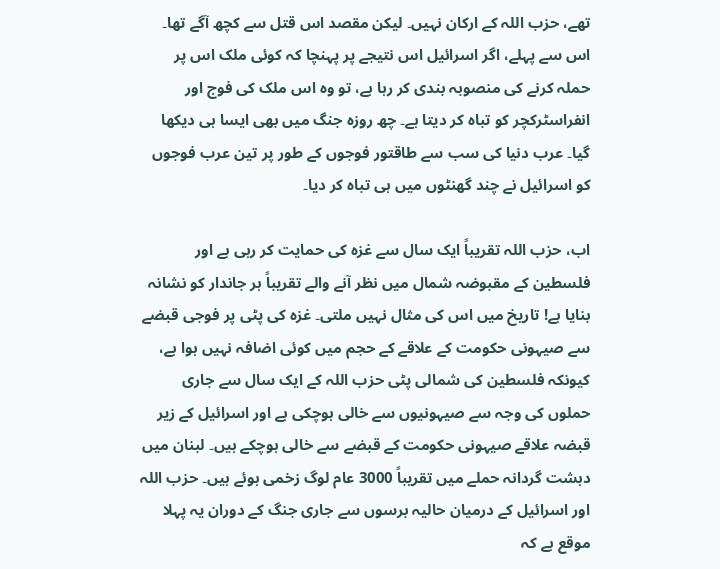تھے، حزب اللہ کے ارکان نہیں۔ لیکن مقصد اس قتل سے کچھ آگے تھا۔ اس سے پہلے، اگر اسرائیل اس نتیجے پر پہنچا کہ کوئی ملک اس پر حملہ کرنے کی منصوبہ بندی کر رہا ہے، تو وہ اس ملک کی فوج اور انفراسٹرکچر کو تباہ کر دیتا ہے۔ چھ روزہ جنگ میں بھی ایسا ہی دیکھا گیا۔ عرب دنیا کی سب سے طاقتور فوجوں کے طور پر تین عرب فوجوں کو اسرائیل نے چند گھنٹوں میں ہی تباہ کر دیا۔

اب، حزب اللہ تقریباً ایک سال سے غزہ کی حمایت کر رہی ہے اور فلسطین کے مقبوضہ شمال میں نظر آنے والے تقریباً ہر جاندار کو نشانہ بنایا ہے! تاریخ میں اس کی مثال نہیں ملتی۔ غزہ کی پٹی پر فوجی قبضے سے صیہونی حکومت کے علاقے کے حجم میں کوئی اضافہ نہیں ہوا ہے، کیونکہ فلسطین کی شمالی پٹی حزب اللہ کے ایک سال سے جاری حملوں کی وجہ سے صیہونیوں سے خالی ہوچکی ہے اور اسرائیل کے زیر قبضہ علاقے صیہونی حکومت کے قبضے سے خالی ہوچکے ہیں۔ لبنان میں دہشت گردانہ حملے میں تقریباً 3000 عام لوگ زخمی ہوئے ہیں۔ حزب اللہ اور اسرائیل کے درمیان حالیہ برسوں سے جاری جنگ کے دوران یہ پہلا موقع ہے کہ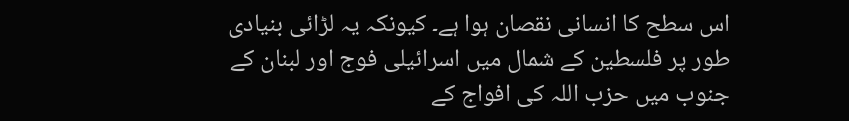اس سطح کا انسانی نقصان ہوا ہے۔ کیونکہ یہ لڑائی بنیادی طور پر فلسطین کے شمال میں اسرائیلی فوج اور لبنان کے جنوب میں حزب اللہ کی افواج کے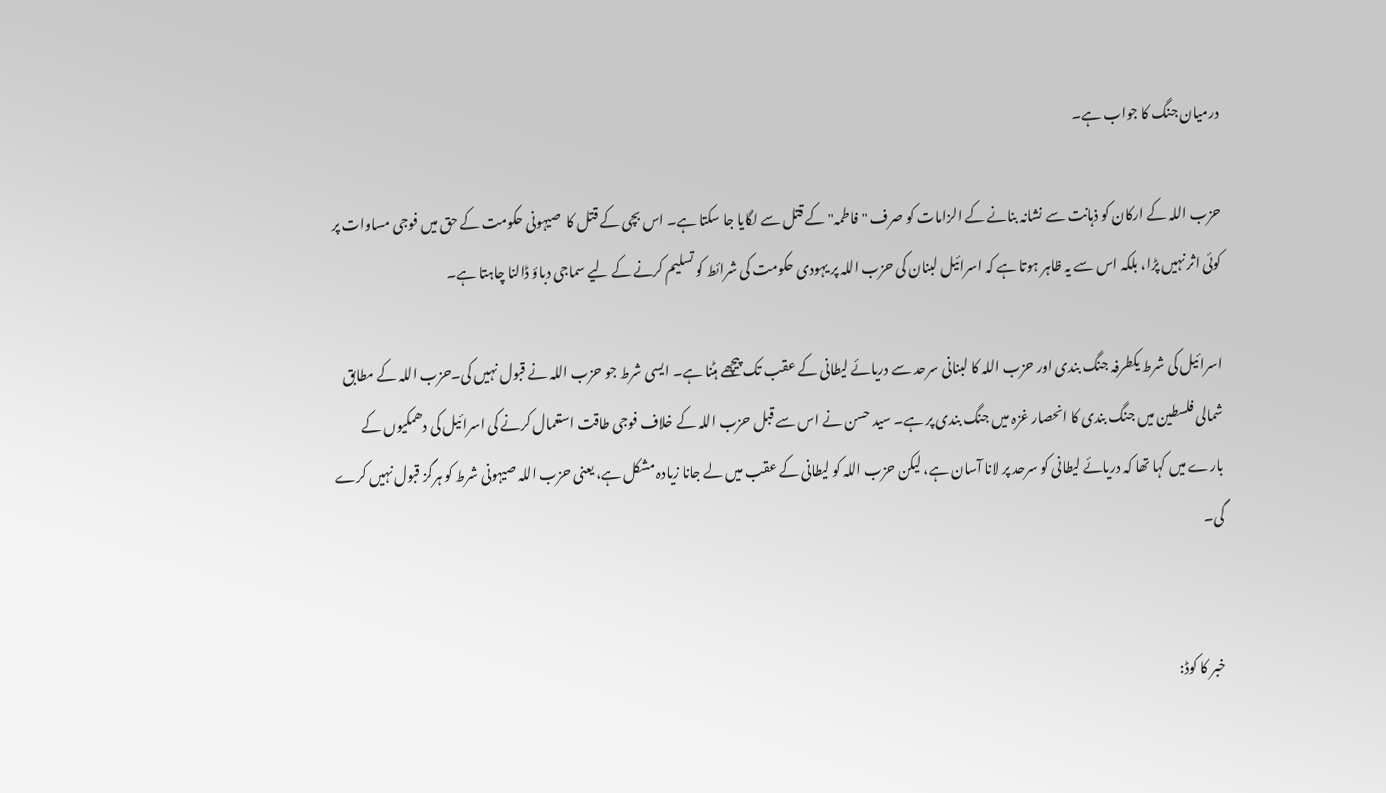درمیان جنگ کا جواب ہے۔

حزب اللہ کے ارکان کو ذہانت سے نشانہ بنانے کے الزامات کو صرف "فاطمہ" کے قتل سے لگایا جا سکتا ہے۔ اس بچی کے قتل کا  صیہونی حکومت کے حق میں فوجی مساوات پر کوئی اثر نہیں پڑا، بلکہ اس سے یہ ظاہر ہوتا ہے کہ اسرائیل لبنان کی حزب اللہ پر یہودی حکومت کی شرائط کو تسلیم کرنے کے لیے سماجی دباؤ ڈالنا چاہتا ہے۔

اسرائیل کی شرط یکطرفہ جنگ بندی اور حزب اللہ کا لبنانی سرحد سے دریائے لیطانی کے عقب تک پیچھے ہٹنا ہے۔ ایسی شرط جو حزب اللہ نے قبول نہیں کی۔حزب اللہ کے مطابق شمالی فلسطین میں جنگ بندی کا انحصار غزہ میں جنگ بندی پر ہے۔ سید حسن نے اس سے قبل حزب اللہ کے خلاف فوجی طاقت استعمال کرنے کی اسرائیل کی دھمکیوں کے بارے میں کہا تھا کہ دریائے لیطانی کو سرحد پر لانا آسان ہے، لیکن حزب اللہ کو لیطانی کے عقب میں لے جانا زیادہ مشکل ہے، یعنی حزب اللہ صیہونی شرط کو ہرگز قبول نہیں کرے گی۔


خبر کا کوڈ: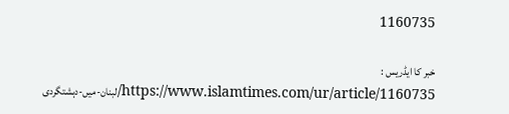1160735

خبر کا ایڈریس :
https://www.islamtimes.com/ur/article/1160735/لبنان-میں-دہشتگردی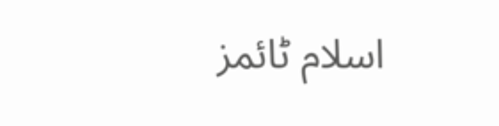اسلام ٹائمز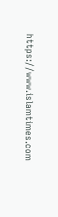https://www.islamtimes.com